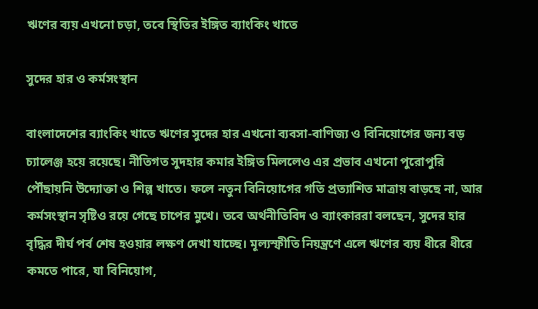ঋণের ব্যয় এখনো চড়া, তবে স্থিতির ইঙ্গিত ব্যাংকিং খাতে

সুদের হার ও কর্মসংস্থান

বাংলাদেশের ব্যাংকিং খাতে ঋণের সুদের হার এখনো ব্যবসা-বাণিজ্য ও বিনিয়োগের জন্য বড় চ্যালেঞ্জ হয়ে রয়েছে। নীতিগত সুদহার কমার ইঙ্গিত মিললেও এর প্রভাব এখনো পুরোপুরি পৌঁছায়নি উদ্যোক্তা ও শিল্প খাতে। ফলে নতুন বিনিয়োগের গতি প্রত্যাশিত মাত্রায় বাড়ছে না, আর কর্মসংস্থান সৃষ্টিও রয়ে গেছে চাপের মুখে। তবে অর্থনীতিবিদ ও ব্যাংকাররা বলছেন, সুদের হার বৃদ্ধির দীর্ঘ পর্ব শেষ হওয়ার লক্ষণ দেখা যাচ্ছে। মূল্যস্ফীতি নিয়ন্ত্রণে এলে ঋণের ব্যয় ধীরে ধীরে কমতে পারে, যা বিনিয়োগ,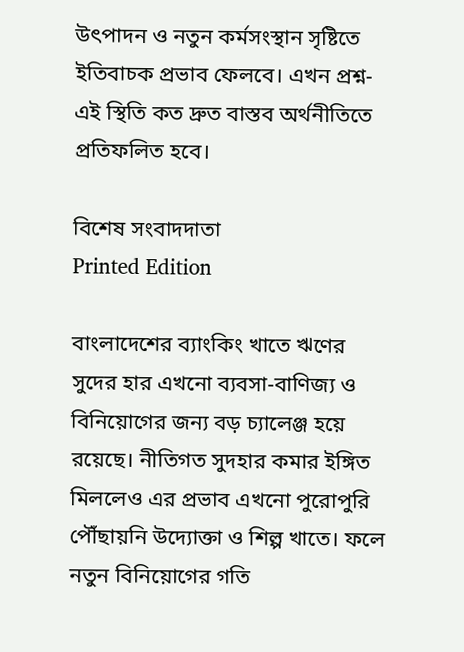উৎপাদন ও নতুন কর্মসংস্থান সৃষ্টিতে ইতিবাচক প্রভাব ফেলবে। এখন প্রশ্ন- এই স্থিতি কত দ্রুত বাস্তব অর্থনীতিতে প্রতিফলিত হবে।

বিশেষ সংবাদদাতা
Printed Edition

বাংলাদেশের ব্যাংকিং খাতে ঋণের সুদের হার এখনো ব্যবসা-বাণিজ্য ও বিনিয়োগের জন্য বড় চ্যালেঞ্জ হয়ে রয়েছে। নীতিগত সুদহার কমার ইঙ্গিত মিললেও এর প্রভাব এখনো পুরোপুরি পৌঁছায়নি উদ্যোক্তা ও শিল্প খাতে। ফলে নতুন বিনিয়োগের গতি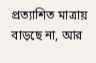প্রত্যাশিত মাত্রায় বাড়ছে না, আর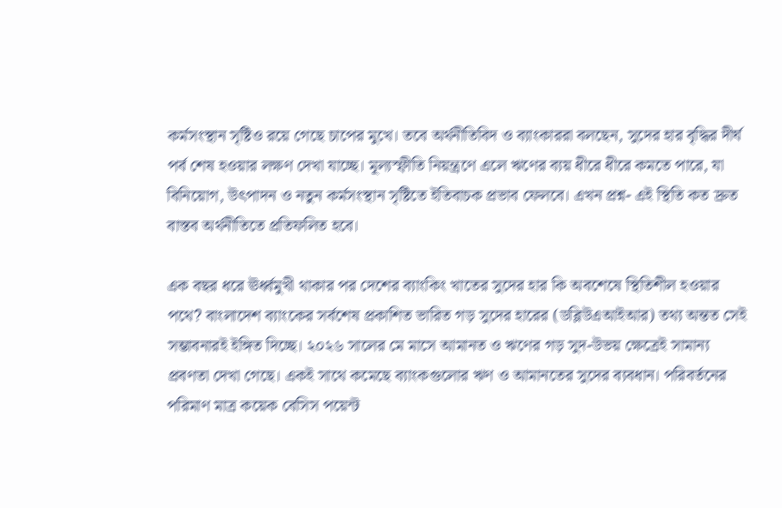কর্মসংস্থান সৃষ্টিও রয়ে গেছে চাপের মুখে। তবে অর্থনীতিবিদ ও ব্যাংকাররা বলছেন, সুদের হার বৃদ্ধির দীর্ঘ পর্ব শেষ হওয়ার লক্ষণ দেখা যাচ্ছে। মূল্যস্ফীতি নিয়ন্ত্রণে এলে ঋণের ব্যয় ধীরে ধীরে কমতে পারে, যা বিনিয়োগ, উৎপাদন ও নতুন কর্মসংস্থান সৃষ্টিতে ইতিবাচক প্রভাব ফেলবে। এখন প্রশ্ন- এই স্থিতি কত দ্রুত বাস্তব অর্থনীতিতে প্রতিফলিত হবে।

এক বছর ধরে ঊর্ধ্বমুখী থাকার পর দেশের ব্যাংকিং খাতের সুদের হার কি অবশেষে স্থিতিশীল হওয়ার পথে? বাংলাদেশ ব্যাংকের সর্বশেষ প্রকাশিত ভারিত গড় সুদের হারের (ডব্লিউএআইআর) তথ্য অন্তত সেই সম্ভাবনারই ইঙ্গিত দিচ্ছে। ২০২৬ সালের মে মাসে আমানত ও ঋণের গড় সুদ-উভয় ক্ষেত্রেই সামান্য প্রবণতা দেখা গেছে। একই সাথে কমেছে ব্যাংকগুলোর ঋণ ও আমানতের সুদের ব্যবধান। পরিবর্তনের পরিমাণ মাত্র কয়েক বেসিস পয়েন্ট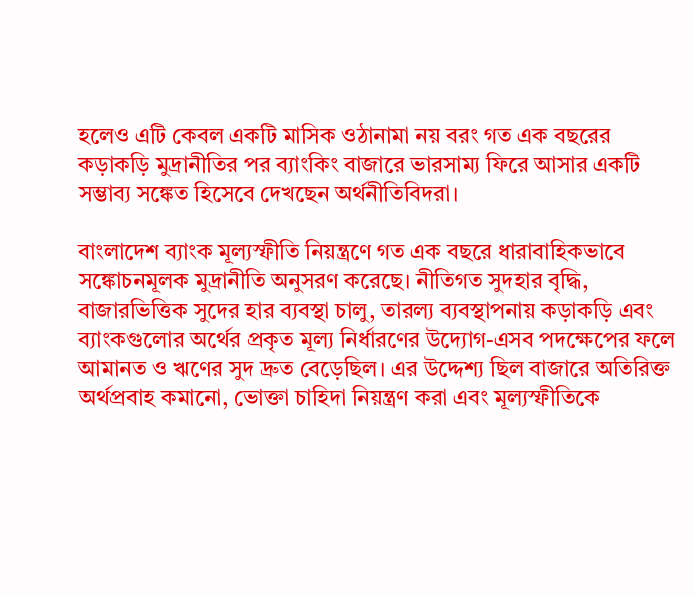হলেও এটি কেবল একটি মাসিক ওঠানামা নয় বরং গত এক বছরের কড়াকড়ি মুদ্রানীতির পর ব্যাংকিং বাজারে ভারসাম্য ফিরে আসার একটি সম্ভাব্য সঙ্কেত হিসেবে দেখছেন অর্থনীতিবিদরা।

বাংলাদেশ ব্যাংক মূল্যস্ফীতি নিয়ন্ত্রণে গত এক বছরে ধারাবাহিকভাবে সঙ্কোচনমূলক মুদ্রানীতি অনুসরণ করেছে। নীতিগত সুদহার বৃদ্ধি, বাজারভিত্তিক সুদের হার ব্যবস্থা চালু, তারল্য ব্যবস্থাপনায় কড়াকড়ি এবং ব্যাংকগুলোর অর্থের প্রকৃত মূল্য নির্ধারণের উদ্যোগ-এসব পদক্ষেপের ফলে আমানত ও ঋণের সুদ দ্রুত বেড়েছিল। এর উদ্দেশ্য ছিল বাজারে অতিরিক্ত অর্থপ্রবাহ কমানো, ভোক্তা চাহিদা নিয়ন্ত্রণ করা এবং মূল্যস্ফীতিকে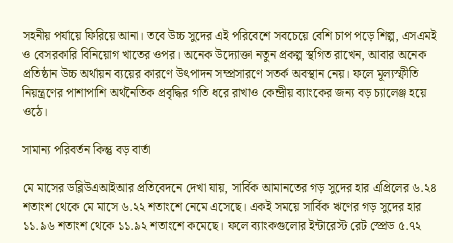সহনীয় পর্যায়ে ফিরিয়ে আনা। তবে উচ্চ সুদের এই পরিবেশে সবচেয়ে বেশি চাপ পড়ে শিল্প, এসএমই ও বেসরকারি বিনিয়োগ খাতের ওপর। অনেক উদ্যোক্তা নতুন প্রকল্প স্থগিত রাখেন, আবার অনেক প্রতিষ্ঠান উচ্চ অর্থায়ন ব্যয়ের কারণে উৎপাদন সম্প্রসারণে সতর্ক অবস্থান নেয়। ফলে মূল্যস্ফীতি নিয়ন্ত্রণের পাশাপাশি অর্থনৈতিক প্রবৃদ্ধির গতি ধরে রাখাও কেন্দ্রীয় ব্যাংকের জন্য বড় চ্যালেঞ্জ হয়ে ওঠে।

সামান্য পরিবর্তন কিন্তু বড় বার্তা

মে মাসের ডব্লিউএআইআর প্রতিবেদনে দেখা যায়, সার্বিক আমানতের গড় সুদের হার এপ্রিলের ৬.২৪ শতাংশ থেকে মে মাসে ৬.২২ শতাংশে নেমে এসেছে। একই সময়ে সার্বিক ঋণের গড় সুদের হার ১১.৯৬ শতাংশ থেকে ১১.৯২ শতাংশে কমেছে। ফলে ব্যাংকগুলোর ইন্টারেস্ট রেট স্প্রেড ৫.৭২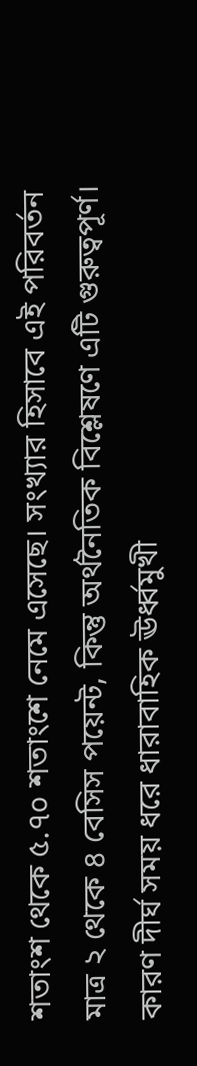শতাংশ থেকে ৫.৭০ শতাংশে নেমে এসেছে। সংখ্যার হিসাবে এই পরিবর্তন মাত্র ২ থেকে ৪ বেসিস পয়েন্ট, কিন্তু অর্থনৈতিক বিশ্লেষণে এটি গুরুত্বপূর্ণ। কারণ দীর্ঘ সময় ধরে ধারাবাহিক ঊর্ধ্বমুখী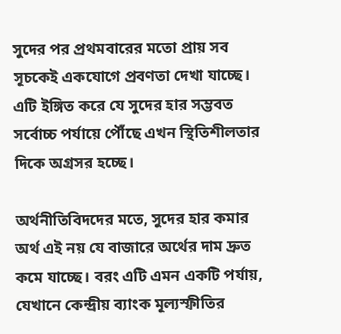সুদের পর প্রথমবারের মতো প্রায় সব সূচকেই একযোগে প্রবণতা দেখা যাচ্ছে। এটি ইঙ্গিত করে যে সুদের হার সম্ভবত সর্বোচ্চ পর্যায়ে পৌঁছে এখন স্থিতিশীলতার দিকে অগ্রসর হচ্ছে।

অর্থনীতিবিদদের মতে, সুদের হার কমার অর্থ এই নয় যে বাজারে অর্থের দাম দ্রুত কমে যাচ্ছে। বরং এটি এমন একটি পর্যায়, যেখানে কেন্দ্রীয় ব্যাংক মূল্যস্ফীতির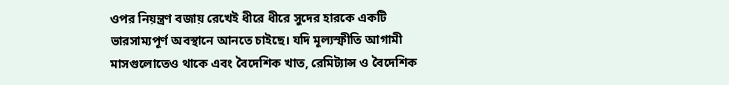ওপর নিয়ন্ত্রণ বজায় রেখেই ধীরে ধীরে সুদের হারকে একটি ভারসাম্যপূর্ণ অবস্থানে আনতে চাইছে। যদি মূল্যস্ফীতি আগামী মাসগুলোতেও থাকে এবং বৈদেশিক খাত, রেমিট্যান্স ও বৈদেশিক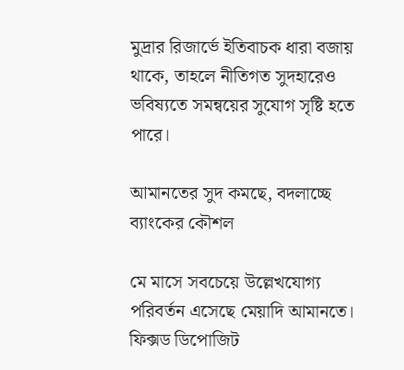মুদ্রার রিজার্ভে ইতিবাচক ধারা বজায় থাকে, তাহলে নীতিগত সুদহারেও ভবিষ্যতে সমন্বয়ের সুযোগ সৃষ্টি হতে পারে।

আমানতের সুদ কমছে, বদলাচ্ছে ব্যাংকের কৌশল

মে মাসে সবচেয়ে উল্লেখযোগ্য পরিবর্তন এসেছে মেয়াদি আমানতে। ফিক্সড ডিপোজিট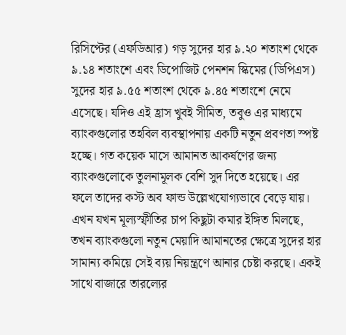রিসিপ্টের (এফডিআর) গড় সুদের হার ৯.২০ শতাংশ থেকে ৯.১৪ শতাংশে এবং ডিপোজিট পেনশন স্কিমের (ডিপিএস) সুদের হার ৯.৫৫ শতাংশ থেকে ৯.৪৫ শতাংশে নেমে এসেছে। যদিও এই হ্রাস খুবই সীমিত, তবুও এর মাধ্যমে ব্যাংকগুলোর তহবিল ব্যবস্থাপনায় একটি নতুন প্রবণতা স্পষ্ট হচ্ছে। গত কয়েক মাসে আমানত আকর্ষণের জন্য ব্যাংকগুলোকে তুলনামূলক বেশি সুদ দিতে হয়েছে। এর ফলে তাদের কস্ট অব ফান্ড উল্লেখযোগ্যভাবে বেড়ে যায়। এখন যখন মূল্যস্ফীতির চাপ কিছুটা কমার ইঙ্গিত মিলছে, তখন ব্যাংকগুলো নতুন মেয়াদি আমানতের ক্ষেত্রে সুদের হার সামান্য কমিয়ে সেই ব্যয় নিয়ন্ত্রণে আনার চেষ্টা করছে। একই সাথে বাজারে তারল্যের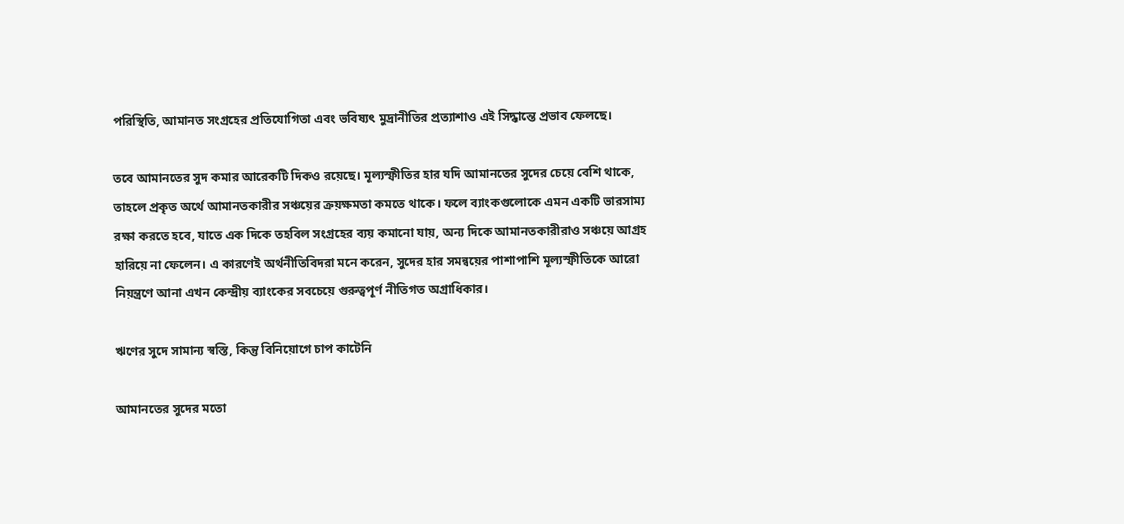পরিস্থিতি, আমানত সংগ্রহের প্রতিযোগিতা এবং ভবিষ্যৎ মুদ্রানীতির প্রত্যাশাও এই সিদ্ধান্তে প্রভাব ফেলছে।

তবে আমানতের সুদ কমার আরেকটি দিকও রয়েছে। মূল্যস্ফীতির হার যদি আমানতের সুদের চেয়ে বেশি থাকে, তাহলে প্রকৃত অর্থে আমানতকারীর সঞ্চয়ের ক্রয়ক্ষমতা কমতে থাকে। ফলে ব্যাংকগুলোকে এমন একটি ভারসাম্য রক্ষা করতে হবে, যাতে এক দিকে তহবিল সংগ্রহের ব্যয় কমানো যায়, অন্য দিকে আমানতকারীরাও সঞ্চয়ে আগ্রহ হারিয়ে না ফেলেন। এ কারণেই অর্থনীতিবিদরা মনে করেন, সুদের হার সমন্বয়ের পাশাপাশি মূল্যস্ফীতিকে আরো নিয়ন্ত্রণে আনা এখন কেন্দ্রীয় ব্যাংকের সবচেয়ে গুরুত্বপূর্ণ নীতিগত অগ্রাধিকার।

ঋণের সুদে সামান্য স্বস্তি, কিন্তু বিনিয়োগে চাপ কাটেনি

আমানতের সুদের মতো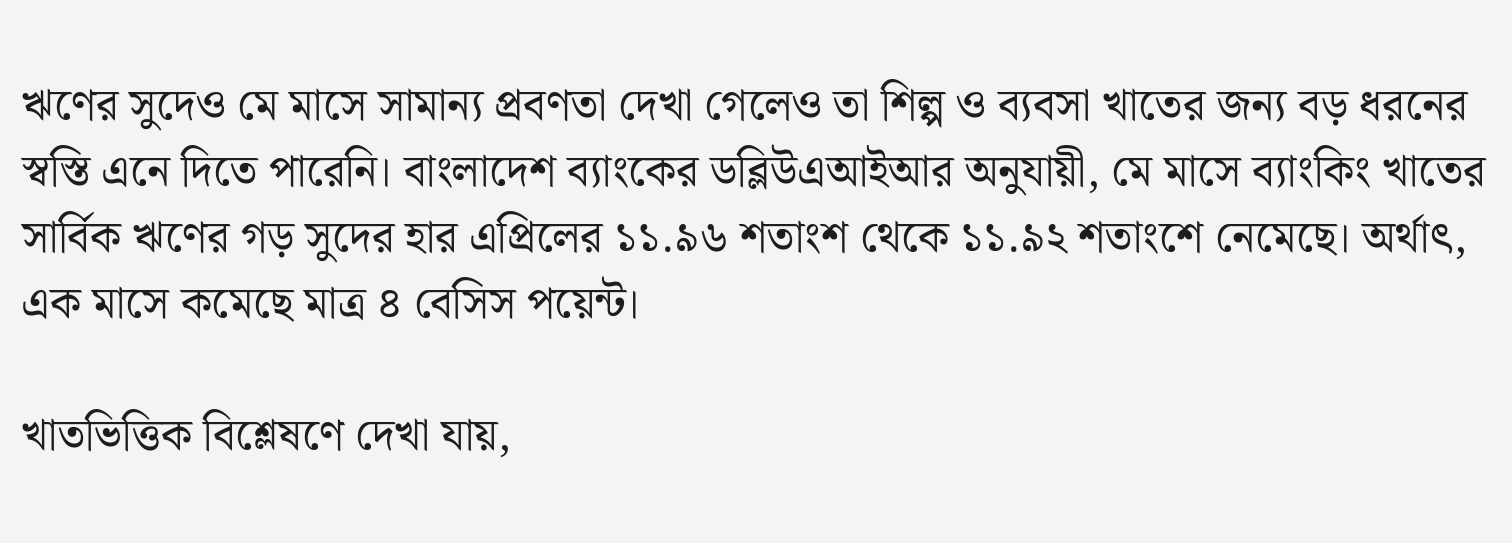ঋণের সুদেও মে মাসে সামান্য প্রবণতা দেখা গেলেও তা শিল্প ও ব্যবসা খাতের জন্য বড় ধরনের স্বস্তি এনে দিতে পারেনি। বাংলাদেশ ব্যাংকের ডব্লিউএআইআর অনুযায়ী, মে মাসে ব্যাংকিং খাতের সার্বিক ঋণের গড় সুদের হার এপ্রিলের ১১.৯৬ শতাংশ থেকে ১১.৯২ শতাংশে নেমেছে। অর্থাৎ, এক মাসে কমেছে মাত্র ৪ বেসিস পয়েন্ট।

খাতভিত্তিক বিশ্লেষণে দেখা যায়,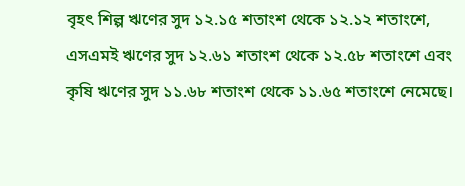বৃহৎ শিল্প ঋণের সুদ ১২.১৫ শতাংশ থেকে ১২.১২ শতাংশে, এসএমই ঋণের সুদ ১২.৬১ শতাংশ থেকে ১২.৫৮ শতাংশে এবং কৃষি ঋণের সুদ ১১.৬৮ শতাংশ থেকে ১১.৬৫ শতাংশে নেমেছে।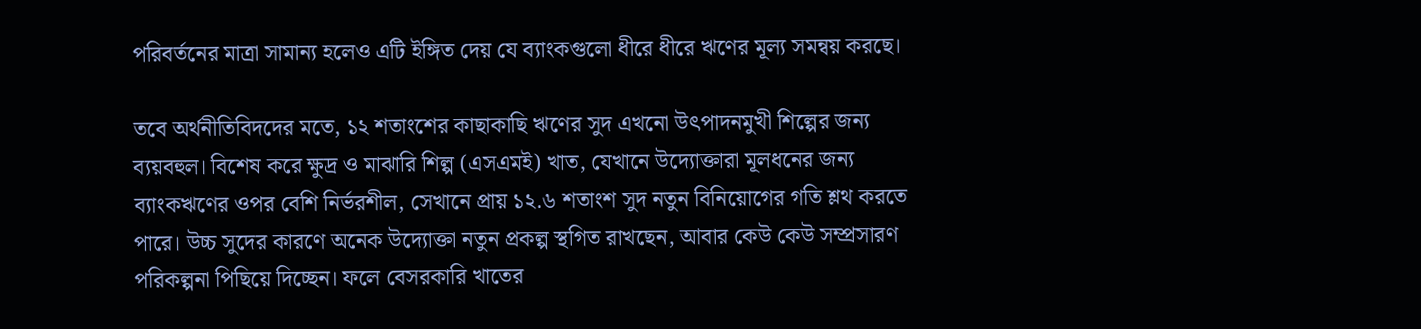পরিবর্তনের মাত্রা সামান্য হলেও এটি ইঙ্গিত দেয় যে ব্যাংকগুলো ধীরে ধীরে ঋণের মূল্য সমন্বয় করছে।

তবে অর্থনীতিবিদদের মতে, ১২ শতাংশের কাছাকাছি ঋণের সুদ এখনো উৎপাদনমুখী শিল্পের জন্য ব্যয়বহুল। বিশেষ করে ক্ষুদ্র ও মাঝারি শিল্প (এসএমই) খাত, যেখানে উদ্যোক্তারা মূলধনের জন্য ব্যাংকঋণের ওপর বেশি নির্ভরশীল, সেখানে প্রায় ১২.৬ শতাংশ সুদ নতুন বিনিয়োগের গতি শ্লথ করতে পারে। উচ্চ সুদের কারণে অনেক উদ্যোক্তা নতুন প্রকল্প স্থগিত রাখছেন, আবার কেউ কেউ সম্প্রসারণ পরিকল্পনা পিছিয়ে দিচ্ছেন। ফলে বেসরকারি খাতের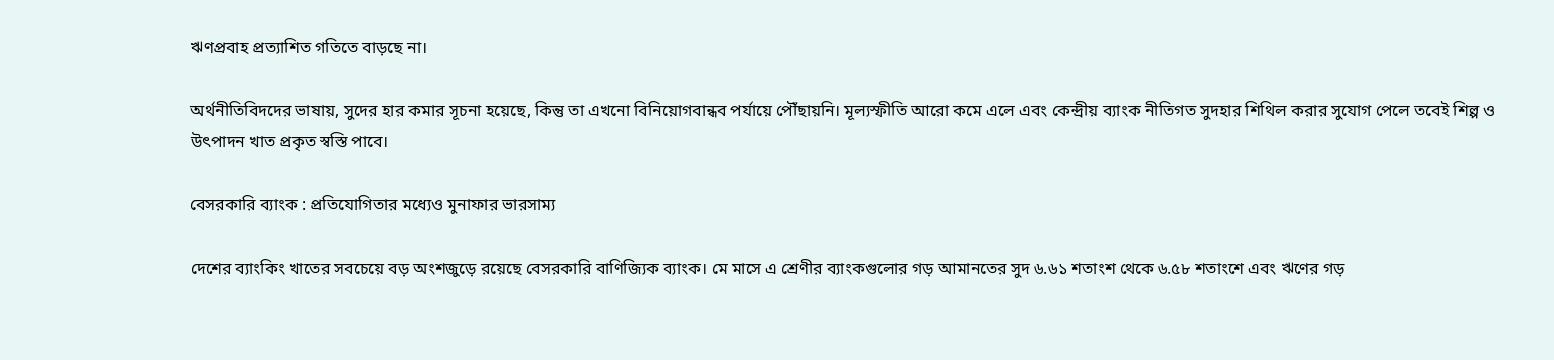ঋণপ্রবাহ প্রত্যাশিত গতিতে বাড়ছে না।

অর্থনীতিবিদদের ভাষায়, সুদের হার কমার সূচনা হয়েছে, কিন্তু তা এখনো বিনিয়োগবান্ধব পর্যায়ে পৌঁছায়নি। মূল্যস্ফীতি আরো কমে এলে এবং কেন্দ্রীয় ব্যাংক নীতিগত সুদহার শিথিল করার সুযোগ পেলে তবেই শিল্প ও উৎপাদন খাত প্রকৃত স্বস্তি পাবে।

বেসরকারি ব্যাংক : প্রতিযোগিতার মধ্যেও মুনাফার ভারসাম্য

দেশের ব্যাংকিং খাতের সবচেয়ে বড় অংশজুড়ে রয়েছে বেসরকারি বাণিজ্যিক ব্যাংক। মে মাসে এ শ্রেণীর ব্যাংকগুলোর গড় আমানতের সুদ ৬.৬১ শতাংশ থেকে ৬.৫৮ শতাংশে এবং ঋণের গড়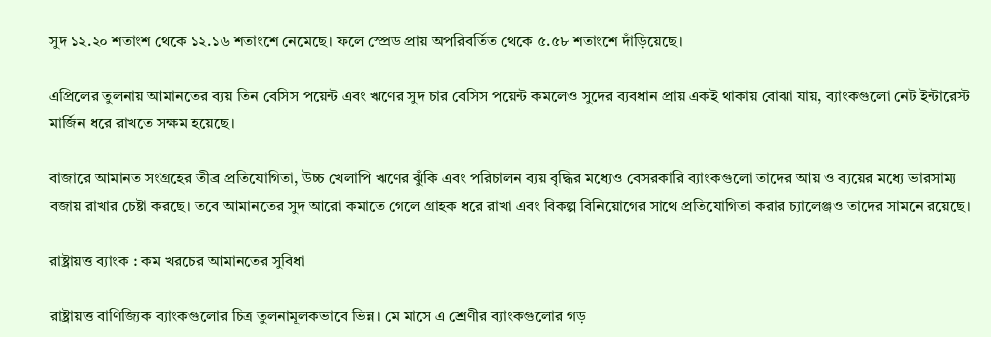সুদ ১২.২০ শতাংশ থেকে ১২.১৬ শতাংশে নেমেছে। ফলে স্প্রেড প্রায় অপরিবর্তিত থেকে ৫.৫৮ শতাংশে দাঁড়িয়েছে।

এপ্রিলের তুলনায় আমানতের ব্যয় তিন বেসিস পয়েন্ট এবং ঋণের সুদ চার বেসিস পয়েন্ট কমলেও সুদের ব্যবধান প্রায় একই থাকায় বোঝা যায়, ব্যাংকগুলো নেট ইন্টারেস্ট মার্জিন ধরে রাখতে সক্ষম হয়েছে।

বাজারে আমানত সংগ্রহের তীব্র প্রতিযোগিতা, উচ্চ খেলাপি ঋণের ঝুঁকি এবং পরিচালন ব্যয় বৃদ্ধির মধ্যেও বেসরকারি ব্যাংকগুলো তাদের আয় ও ব্যয়ের মধ্যে ভারসাম্য বজায় রাখার চেষ্টা করছে। তবে আমানতের সুদ আরো কমাতে গেলে গ্রাহক ধরে রাখা এবং বিকল্প বিনিয়োগের সাথে প্রতিযোগিতা করার চ্যালেঞ্জও তাদের সামনে রয়েছে।

রাষ্ট্রায়ত্ত ব্যাংক : কম খরচের আমানতের সুবিধা

রাষ্ট্রায়ত্ত বাণিজ্যিক ব্যাংকগুলোর চিত্র তুলনামূলকভাবে ভিন্ন। মে মাসে এ শ্রেণীর ব্যাংকগুলোর গড়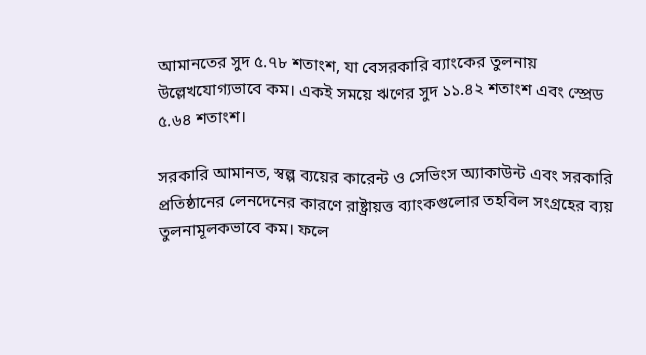আমানতের সুদ ৫.৭৮ শতাংশ, যা বেসরকারি ব্যাংকের তুলনায় উল্লেখযোগ্যভাবে কম। একই সময়ে ঋণের সুদ ১১.৪২ শতাংশ এবং স্প্রেড ৫.৬৪ শতাংশ।

সরকারি আমানত, স্বল্প ব্যয়ের কারেন্ট ও সেভিংস অ্যাকাউন্ট এবং সরকারি প্রতিষ্ঠানের লেনদেনের কারণে রাষ্ট্রায়ত্ত ব্যাংকগুলোর তহবিল সংগ্রহের ব্যয় তুলনামূলকভাবে কম। ফলে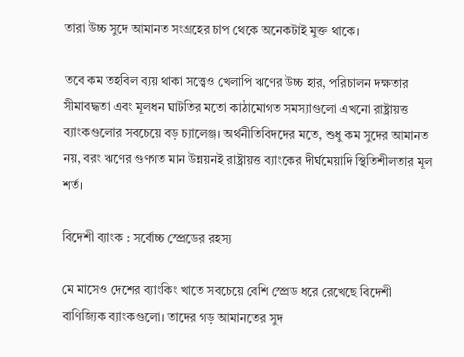তারা উচ্চ সুদে আমানত সংগ্রহের চাপ থেকে অনেকটাই মুক্ত থাকে।

তবে কম তহবিল ব্যয় থাকা সত্ত্বেও খেলাপি ঋণের উচ্চ হার, পরিচালন দক্ষতার সীমাবদ্ধতা এবং মূলধন ঘাটতির মতো কাঠামোগত সমস্যাগুলো এখনো রাষ্ট্রায়ত্ত ব্যাংকগুলোর সবচেয়ে বড় চ্যালেঞ্জ। অর্থনীতিবিদদের মতে, শুধু কম সুদের আমানত নয়, বরং ঋণের গুণগত মান উন্নয়নই রাষ্ট্রায়ত্ত ব্যাংকের দীর্ঘমেয়াদি স্থিতিশীলতার মূল শর্ত।

বিদেশী ব্যাংক : সর্বোচ্চ স্প্রেডের রহস্য

মে মাসেও দেশের ব্যাংকিং খাতে সবচেয়ে বেশি স্প্রেড ধরে রেখেছে বিদেশী বাণিজ্যিক ব্যাংকগুলো। তাদের গড় আমানতের সুদ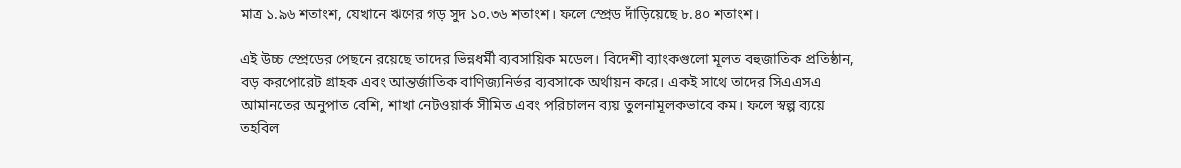মাত্র ১.৯৬ শতাংশ, যেখানে ঋণের গড় সুদ ১০.৩৬ শতাংশ। ফলে স্প্রেড দাঁড়িয়েছে ৮.৪০ শতাংশ।

এই উচ্চ স্প্রেডের পেছনে রয়েছে তাদের ভিন্নধর্মী ব্যবসায়িক মডেল। বিদেশী ব্যাংকগুলো মূলত বহুজাতিক প্রতিষ্ঠান, বড় করপোরেট গ্রাহক এবং আন্তর্জাতিক বাণিজ্যনির্ভর ব্যবসাকে অর্থায়ন করে। একই সাথে তাদের সিএএসএ আমানতের অনুপাত বেশি, শাখা নেটওয়ার্ক সীমিত এবং পরিচালন ব্যয় তুলনামূলকভাবে কম। ফলে স্বল্প ব্যয়ে তহবিল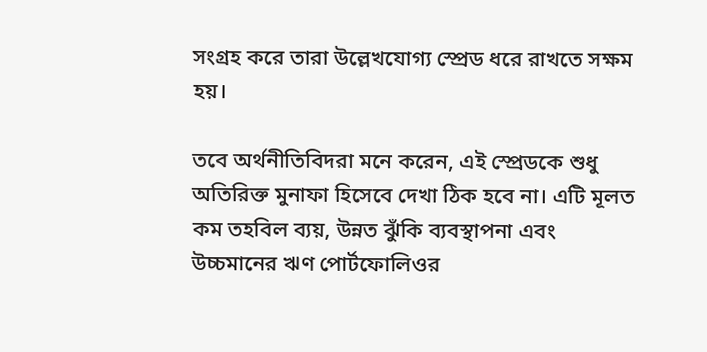সংগ্রহ করে তারা উল্লেখযোগ্য স্প্রেড ধরে রাখতে সক্ষম হয়।

তবে অর্থনীতিবিদরা মনে করেন, এই স্প্রেডকে শুধু অতিরিক্ত মুনাফা হিসেবে দেখা ঠিক হবে না। এটি মূলত কম তহবিল ব্যয়, উন্নত ঝুঁকি ব্যবস্থাপনা এবং উচ্চমানের ঋণ পোর্টফোলিওর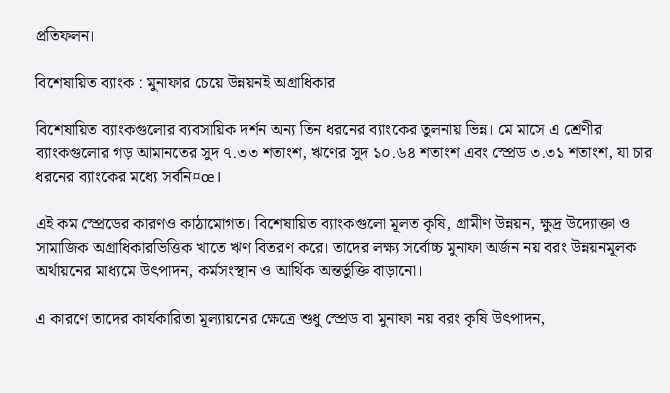প্রতিফলন।

বিশেষায়িত ব্যাংক : মুনাফার চেয়ে উন্নয়নই অগ্রাধিকার

বিশেষায়িত ব্যাংকগুলোর ব্যবসায়িক দর্শন অন্য তিন ধরনের ব্যাংকের তুলনায় ভিন্ন। মে মাসে এ শ্রেণীর ব্যাংকগুলোর গড় আমানতের সুদ ৭.৩৩ শতাংশ, ঋণের সুদ ১০.৬৪ শতাংশ এবং স্প্রেড ৩.৩১ শতাংশ, যা চার ধরনের ব্যাংকের মধ্যে সর্বনি¤œ।

এই কম স্প্রেডের কারণও কাঠামোগত। বিশেষায়িত ব্যাংকগুলো মূলত কৃষি, গ্রামীণ উন্নয়ন, ক্ষুদ্র উদ্যোক্তা ও সামাজিক অগ্রাধিকারভিত্তিক খাতে ঋণ বিতরণ করে। তাদের লক্ষ্য সর্বোচ্চ মুনাফা অর্জন নয় বরং উন্নয়নমূলক অর্থায়নের মাধ্যমে উৎপাদন, কর্মসংস্থান ও আর্থিক অন্তর্ভুক্তি বাড়ানো।

এ কারণে তাদের কার্যকারিতা মূল্যায়নের ক্ষেত্রে শুধু স্প্রেড বা মুনাফা নয় বরং কৃষি উৎপাদন,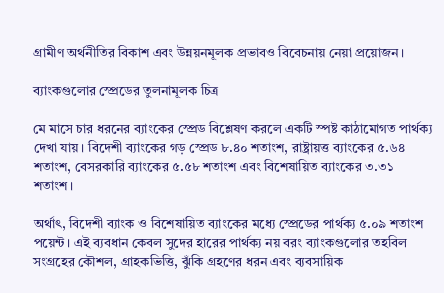গ্রামীণ অর্থনীতির বিকাশ এবং উন্নয়নমূলক প্রভাবও বিবেচনায় নেয়া প্রয়োজন।

ব্যাংকগুলোর স্প্রেডের তুলনামূলক চিত্র

মে মাসে চার ধরনের ব্যাংকের স্প্রেড বিশ্লেষণ করলে একটি স্পষ্ট কাঠামোগত পার্থক্য দেখা যায়। বিদেশী ব্যাংকের গড় স্প্রেড ৮.৪০ শতাংশ, রাষ্ট্রায়ত্ত ব্যাংকের ৫.৬৪ শতাংশ, বেসরকারি ব্যাংকের ৫.৫৮ শতাংশ এবং বিশেষায়িত ব্যাংকের ৩.৩১ শতাংশ।

অর্থাৎ, বিদেশী ব্যাংক ও বিশেষায়িত ব্যাংকের মধ্যে স্প্রেডের পার্থক্য ৫.০৯ শতাংশ পয়েন্ট। এই ব্যবধান কেবল সুদের হারের পার্থক্য নয় বরং ব্যাংকগুলোর তহবিল সংগ্রহের কৌশল, গ্রাহকভিত্তি, ঝুঁকি গ্রহণের ধরন এবং ব্যবসায়িক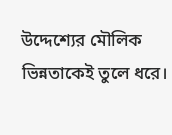উদ্দেশ্যের মৌলিক ভিন্নতাকেই তুলে ধরে।